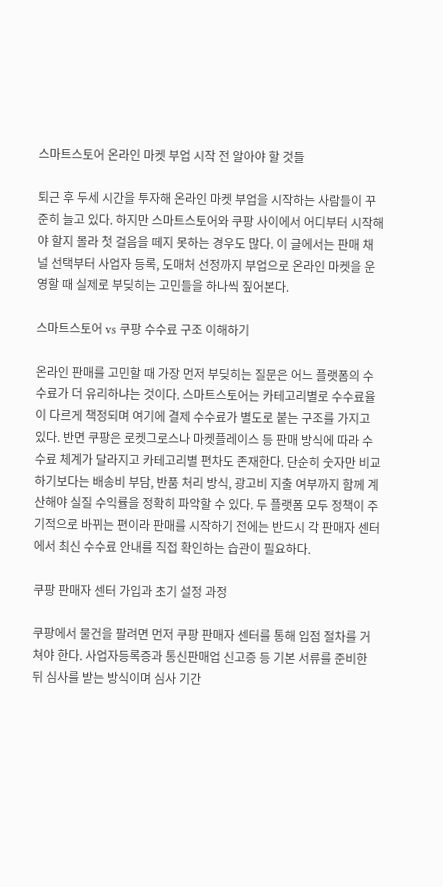스마트스토어 온라인 마켓 부업 시작 전 알아야 할 것들

퇴근 후 두세 시간을 투자해 온라인 마켓 부업을 시작하는 사람들이 꾸준히 늘고 있다. 하지만 스마트스토어와 쿠팡 사이에서 어디부터 시작해야 할지 몰라 첫 걸음을 떼지 못하는 경우도 많다. 이 글에서는 판매 채널 선택부터 사업자 등록, 도매처 선정까지 부업으로 온라인 마켓을 운영할 때 실제로 부딪히는 고민들을 하나씩 짚어본다.

스마트스토어 vs 쿠팡 수수료 구조 이해하기

온라인 판매를 고민할 때 가장 먼저 부딪히는 질문은 어느 플랫폼의 수수료가 더 유리하냐는 것이다. 스마트스토어는 카테고리별로 수수료율이 다르게 책정되며 여기에 결제 수수료가 별도로 붙는 구조를 가지고 있다. 반면 쿠팡은 로켓그로스나 마켓플레이스 등 판매 방식에 따라 수수료 체계가 달라지고 카테고리별 편차도 존재한다. 단순히 숫자만 비교하기보다는 배송비 부담, 반품 처리 방식, 광고비 지출 여부까지 함께 계산해야 실질 수익률을 정확히 파악할 수 있다. 두 플랫폼 모두 정책이 주기적으로 바뀌는 편이라 판매를 시작하기 전에는 반드시 각 판매자 센터에서 최신 수수료 안내를 직접 확인하는 습관이 필요하다.

쿠팡 판매자 센터 가입과 초기 설정 과정

쿠팡에서 물건을 팔려면 먼저 쿠팡 판매자 센터를 통해 입점 절차를 거쳐야 한다. 사업자등록증과 통신판매업 신고증 등 기본 서류를 준비한 뒤 심사를 받는 방식이며 심사 기간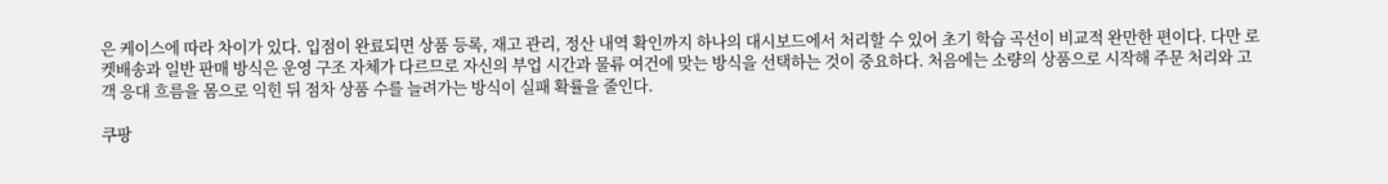은 케이스에 따라 차이가 있다. 입점이 완료되면 상품 등록, 재고 관리, 정산 내역 확인까지 하나의 대시보드에서 처리할 수 있어 초기 학습 곡선이 비교적 완만한 편이다. 다만 로켓배송과 일반 판매 방식은 운영 구조 자체가 다르므로 자신의 부업 시간과 물류 여건에 맞는 방식을 선택하는 것이 중요하다. 처음에는 소량의 상품으로 시작해 주문 처리와 고객 응대 흐름을 몸으로 익힌 뒤 점차 상품 수를 늘려가는 방식이 실패 확률을 줄인다.

쿠팡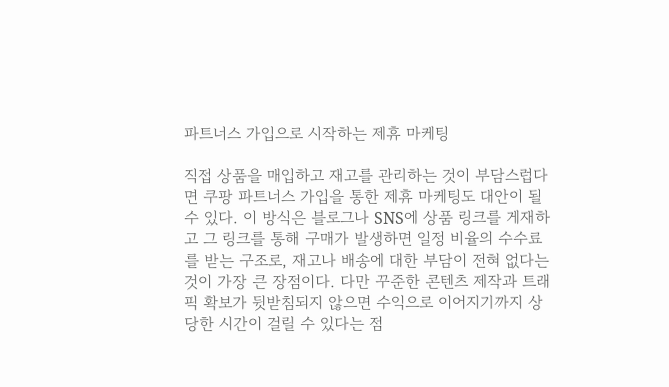파트너스 가입으로 시작하는 제휴 마케팅

직접 상품을 매입하고 재고를 관리하는 것이 부담스럽다면 쿠팡 파트너스 가입을 통한 제휴 마케팅도 대안이 될 수 있다. 이 방식은 블로그나 SNS에 상품 링크를 게재하고 그 링크를 통해 구매가 발생하면 일정 비율의 수수료를 받는 구조로, 재고나 배송에 대한 부담이 전혀 없다는 것이 가장 큰 장점이다. 다만 꾸준한 콘텐츠 제작과 트래픽 확보가 뒷받침되지 않으면 수익으로 이어지기까지 상당한 시간이 걸릴 수 있다는 점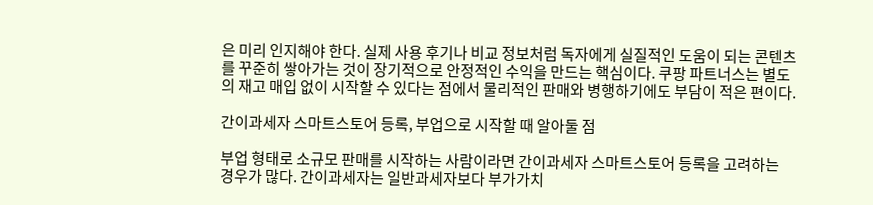은 미리 인지해야 한다. 실제 사용 후기나 비교 정보처럼 독자에게 실질적인 도움이 되는 콘텐츠를 꾸준히 쌓아가는 것이 장기적으로 안정적인 수익을 만드는 핵심이다. 쿠팡 파트너스는 별도의 재고 매입 없이 시작할 수 있다는 점에서 물리적인 판매와 병행하기에도 부담이 적은 편이다.

간이과세자 스마트스토어 등록, 부업으로 시작할 때 알아둘 점

부업 형태로 소규모 판매를 시작하는 사람이라면 간이과세자 스마트스토어 등록을 고려하는 경우가 많다. 간이과세자는 일반과세자보다 부가가치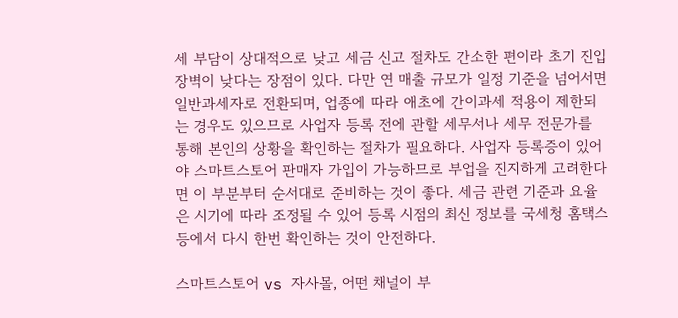세 부담이 상대적으로 낮고 세금 신고 절차도 간소한 편이라 초기 진입 장벽이 낮다는 장점이 있다. 다만 연 매출 규모가 일정 기준을 넘어서면 일반과세자로 전환되며, 업종에 따라 애초에 간이과세 적용이 제한되는 경우도 있으므로 사업자 등록 전에 관할 세무서나 세무 전문가를 통해 본인의 상황을 확인하는 절차가 필요하다. 사업자 등록증이 있어야 스마트스토어 판매자 가입이 가능하므로 부업을 진지하게 고려한다면 이 부분부터 순서대로 준비하는 것이 좋다. 세금 관련 기준과 요율은 시기에 따라 조정될 수 있어 등록 시점의 최신 정보를 국세청 홈택스 등에서 다시 한번 확인하는 것이 안전하다.

스마트스토어 vs 자사몰, 어떤 채널이 부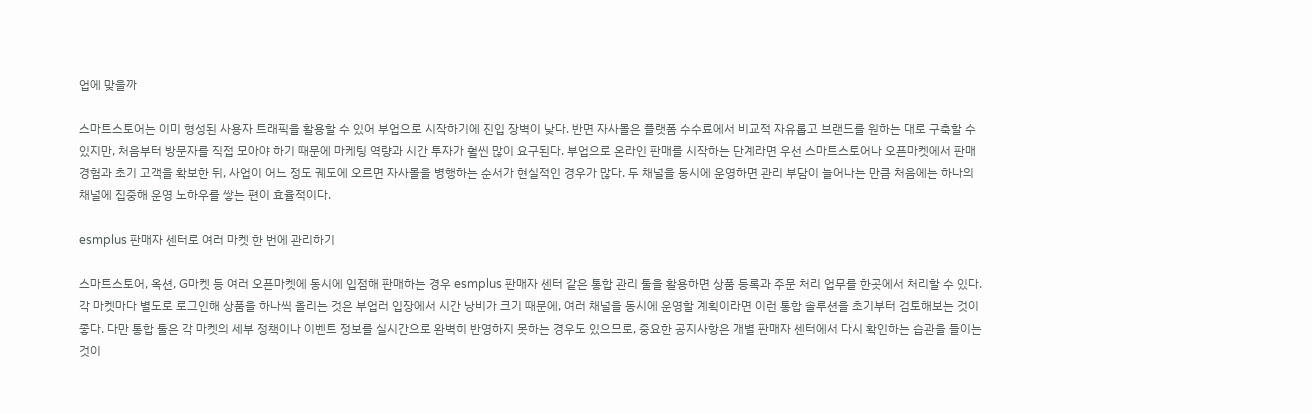업에 맞을까

스마트스토어는 이미 형성된 사용자 트래픽을 활용할 수 있어 부업으로 시작하기에 진입 장벽이 낮다. 반면 자사몰은 플랫폼 수수료에서 비교적 자유롭고 브랜드를 원하는 대로 구축할 수 있지만, 처음부터 방문자를 직접 모아야 하기 때문에 마케팅 역량과 시간 투자가 훨씬 많이 요구된다. 부업으로 온라인 판매를 시작하는 단계라면 우선 스마트스토어나 오픈마켓에서 판매 경험과 초기 고객을 확보한 뒤, 사업이 어느 정도 궤도에 오르면 자사몰을 병행하는 순서가 현실적인 경우가 많다. 두 채널을 동시에 운영하면 관리 부담이 늘어나는 만큼 처음에는 하나의 채널에 집중해 운영 노하우를 쌓는 편이 효율적이다.

esmplus 판매자 센터로 여러 마켓 한 번에 관리하기

스마트스토어, 옥션, G마켓 등 여러 오픈마켓에 동시에 입점해 판매하는 경우 esmplus 판매자 센터 같은 통합 관리 툴을 활용하면 상품 등록과 주문 처리 업무를 한곳에서 처리할 수 있다. 각 마켓마다 별도로 로그인해 상품을 하나씩 올리는 것은 부업러 입장에서 시간 낭비가 크기 때문에, 여러 채널을 동시에 운영할 계획이라면 이런 통합 솔루션을 초기부터 검토해보는 것이 좋다. 다만 통합 툴은 각 마켓의 세부 정책이나 이벤트 정보를 실시간으로 완벽히 반영하지 못하는 경우도 있으므로, 중요한 공지사항은 개별 판매자 센터에서 다시 확인하는 습관을 들이는 것이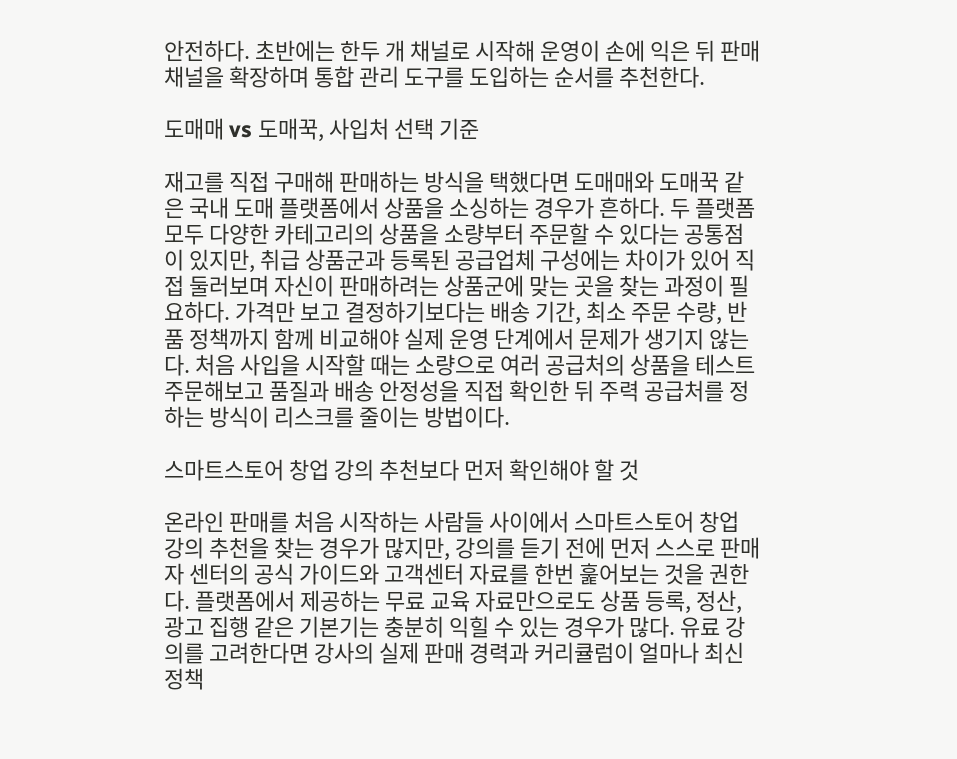안전하다. 초반에는 한두 개 채널로 시작해 운영이 손에 익은 뒤 판매 채널을 확장하며 통합 관리 도구를 도입하는 순서를 추천한다.

도매매 vs 도매꾹, 사입처 선택 기준

재고를 직접 구매해 판매하는 방식을 택했다면 도매매와 도매꾹 같은 국내 도매 플랫폼에서 상품을 소싱하는 경우가 흔하다. 두 플랫폼 모두 다양한 카테고리의 상품을 소량부터 주문할 수 있다는 공통점이 있지만, 취급 상품군과 등록된 공급업체 구성에는 차이가 있어 직접 둘러보며 자신이 판매하려는 상품군에 맞는 곳을 찾는 과정이 필요하다. 가격만 보고 결정하기보다는 배송 기간, 최소 주문 수량, 반품 정책까지 함께 비교해야 실제 운영 단계에서 문제가 생기지 않는다. 처음 사입을 시작할 때는 소량으로 여러 공급처의 상품을 테스트 주문해보고 품질과 배송 안정성을 직접 확인한 뒤 주력 공급처를 정하는 방식이 리스크를 줄이는 방법이다.

스마트스토어 창업 강의 추천보다 먼저 확인해야 할 것

온라인 판매를 처음 시작하는 사람들 사이에서 스마트스토어 창업 강의 추천을 찾는 경우가 많지만, 강의를 듣기 전에 먼저 스스로 판매자 센터의 공식 가이드와 고객센터 자료를 한번 훑어보는 것을 권한다. 플랫폼에서 제공하는 무료 교육 자료만으로도 상품 등록, 정산, 광고 집행 같은 기본기는 충분히 익힐 수 있는 경우가 많다. 유료 강의를 고려한다면 강사의 실제 판매 경력과 커리큘럼이 얼마나 최신 정책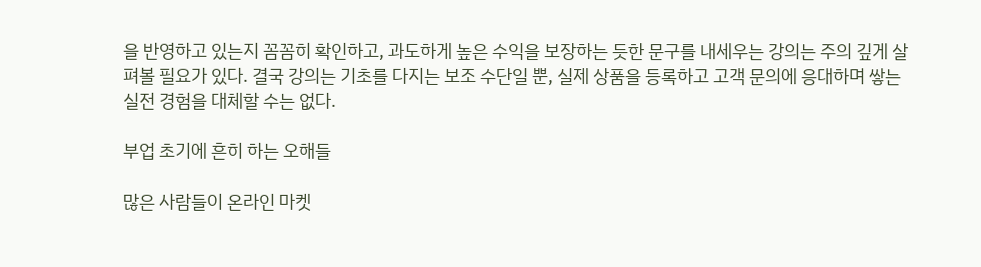을 반영하고 있는지 꼼꼼히 확인하고, 과도하게 높은 수익을 보장하는 듯한 문구를 내세우는 강의는 주의 깊게 살펴볼 필요가 있다. 결국 강의는 기초를 다지는 보조 수단일 뿐, 실제 상품을 등록하고 고객 문의에 응대하며 쌓는 실전 경험을 대체할 수는 없다.

부업 초기에 흔히 하는 오해들

많은 사람들이 온라인 마켓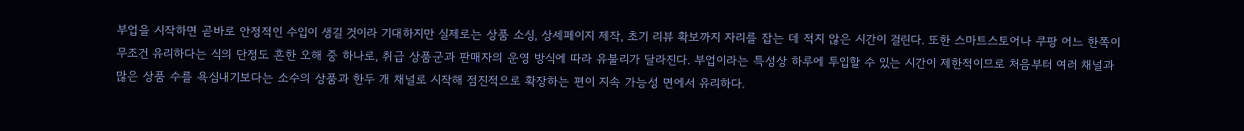부업을 시작하면 곧바로 안정적인 수입이 생길 것이라 기대하지만 실제로는 상품 소싱, 상세페이지 제작, 초기 리뷰 확보까지 자리를 잡는 데 적지 않은 시간이 걸린다. 또한 스마트스토어나 쿠팡 어느 한쪽이 무조건 유리하다는 식의 단정도 흔한 오해 중 하나로, 취급 상품군과 판매자의 운영 방식에 따라 유불리가 달라진다. 부업이라는 특성상 하루에 투입할 수 있는 시간이 제한적이므로 처음부터 여러 채널과 많은 상품 수를 욕심내기보다는 소수의 상품과 한두 개 채널로 시작해 점진적으로 확장하는 편이 지속 가능성 면에서 유리하다.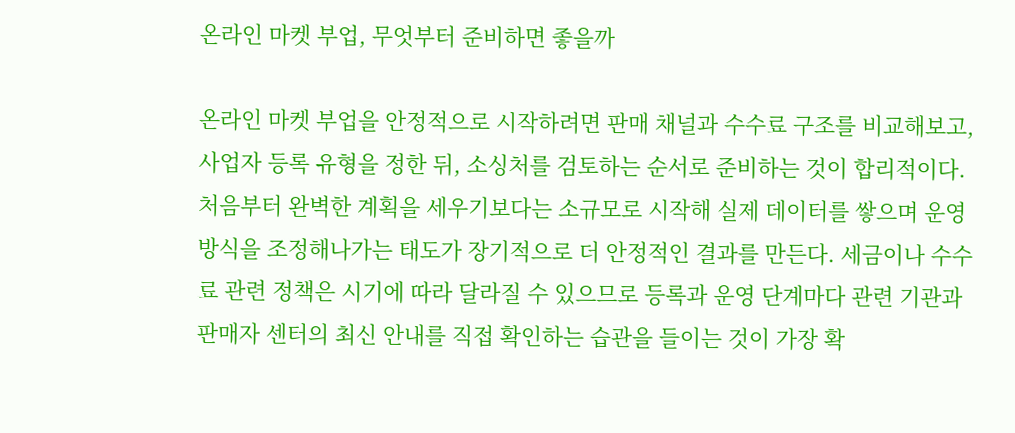온라인 마켓 부업, 무엇부터 준비하면 좋을까

온라인 마켓 부업을 안정적으로 시작하려면 판매 채널과 수수료 구조를 비교해보고, 사업자 등록 유형을 정한 뒤, 소싱처를 검토하는 순서로 준비하는 것이 합리적이다. 처음부터 완벽한 계획을 세우기보다는 소규모로 시작해 실제 데이터를 쌓으며 운영 방식을 조정해나가는 태도가 장기적으로 더 안정적인 결과를 만든다. 세금이나 수수료 관련 정책은 시기에 따라 달라질 수 있으므로 등록과 운영 단계마다 관련 기관과 판매자 센터의 최신 안내를 직접 확인하는 습관을 들이는 것이 가장 확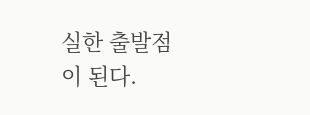실한 출발점이 된다.